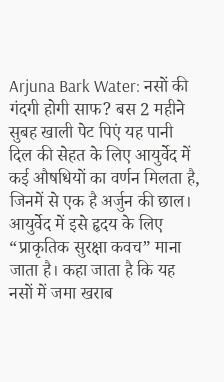Arjuna Bark Water: नसों की गंदगी होगी साफ? बस 2 महीने सुबह खाली पेट पिएं यह पानी
दिल की सेहत के लिए आयुर्वेद में कई औषधियों का वर्णन मिलता है, जिनमें से एक है अर्जुन की छाल। आयुर्वेद में इसे हृदय के लिए “प्राकृतिक सुरक्षा कवच” माना जाता है। कहा जाता है कि यह नसों में जमा खराब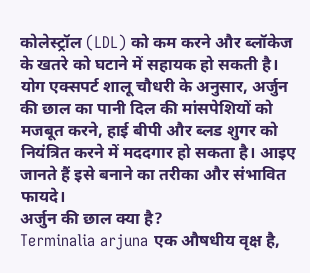कोलेस्ट्रॉल (LDL) को कम करने और ब्लॉकेज के खतरे को घटाने में सहायक हो सकती है।
योग एक्सपर्ट शालू चौधरी के अनुसार, अर्जुन की छाल का पानी दिल की मांसपेशियों को मजबूत करने, हाई बीपी और ब्लड शुगर को नियंत्रित करने में मददगार हो सकता है। आइए जानते हैं इसे बनाने का तरीका और संभावित फायदे।
अर्जुन की छाल क्या है?
Terminalia arjuna एक औषधीय वृक्ष है,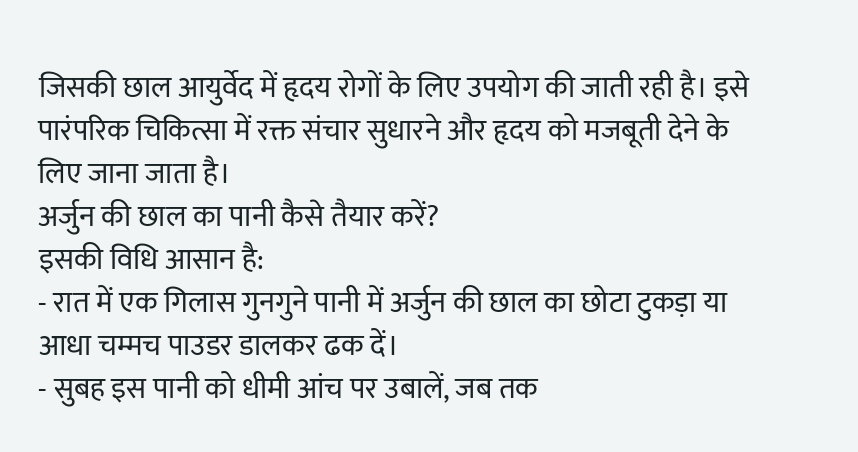जिसकी छाल आयुर्वेद में हृदय रोगों के लिए उपयोग की जाती रही है। इसे पारंपरिक चिकित्सा में रक्त संचार सुधारने और हृदय को मजबूती देने के लिए जाना जाता है।
अर्जुन की छाल का पानी कैसे तैयार करें?
इसकी विधि आसान है:
- रात में एक गिलास गुनगुने पानी में अर्जुन की छाल का छोटा टुकड़ा या आधा चम्मच पाउडर डालकर ढक दें।
- सुबह इस पानी को धीमी आंच पर उबालें, जब तक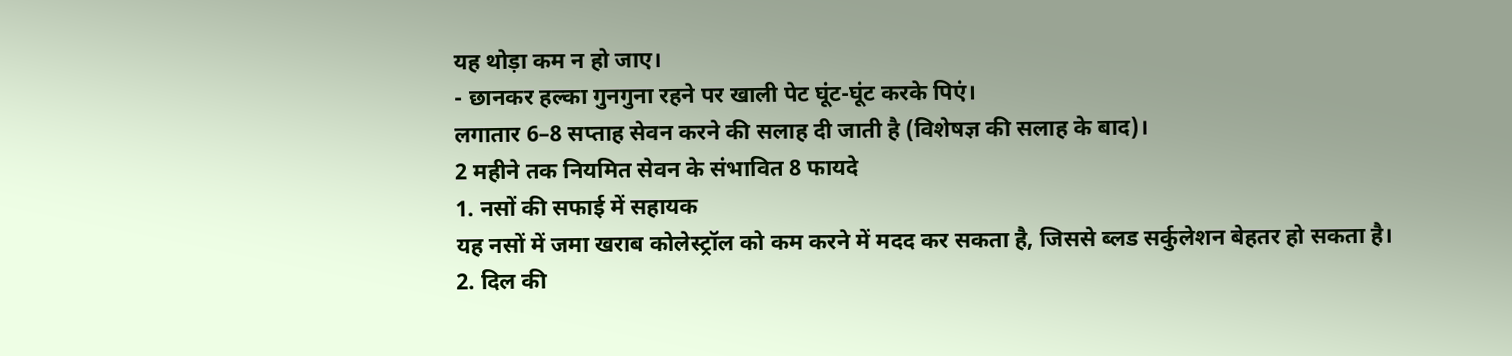यह थोड़ा कम न हो जाए।
- छानकर हल्का गुनगुना रहने पर खाली पेट घूंट-घूंट करके पिएं।
लगातार 6–8 सप्ताह सेवन करने की सलाह दी जाती है (विशेषज्ञ की सलाह के बाद)।
2 महीने तक नियमित सेवन के संभावित 8 फायदे
1. नसों की सफाई में सहायक
यह नसों में जमा खराब कोलेस्ट्रॉल को कम करने में मदद कर सकता है, जिससे ब्लड सर्कुलेशन बेहतर हो सकता है।
2. दिल की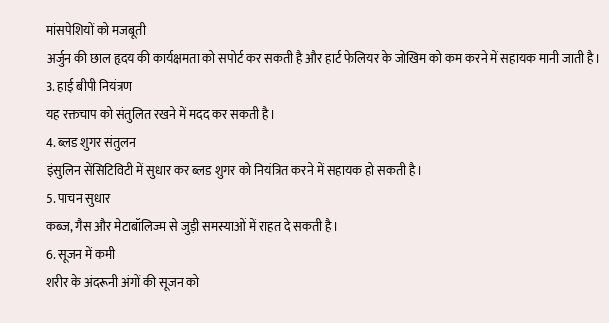मांसपेशियों को मजबूती
अर्जुन की छाल हृदय की कार्यक्षमता को सपोर्ट कर सकती है और हार्ट फेलियर के जोखिम को कम करने में सहायक मानी जाती है।
3. हाई बीपी नियंत्रण
यह रक्तचाप को संतुलित रखने में मदद कर सकती है।
4. ब्लड शुगर संतुलन
इंसुलिन सेंसिटिविटी में सुधार कर ब्लड शुगर को नियंत्रित करने में सहायक हो सकती है।
5. पाचन सुधार
कब्ज, गैस और मेटाबॉलिज्म से जुड़ी समस्याओं में राहत दे सकती है।
6. सूजन में कमी
शरीर के अंदरूनी अंगों की सूजन को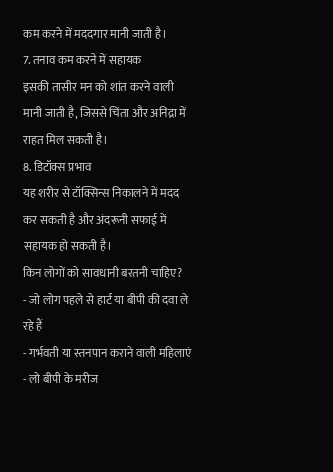कम करने में मददगार मानी जाती है।
7. तनाव कम करने में सहायक
इसकी तासीर मन को शांत करने वाली मानी जाती है, जिससे चिंता और अनिद्रा में राहत मिल सकती है।
8. डिटॉक्स प्रभाव
यह शरीर से टॉक्सिन्स निकालने में मदद कर सकती है और अंदरूनी सफाई में सहायक हो सकती है।
किन लोगों को सावधानी बरतनी चाहिए?
- जो लोग पहले से हार्ट या बीपी की दवा ले रहे हैं
- गर्भवती या स्तनपान कराने वाली महिलाएं
- लो बीपी के मरीज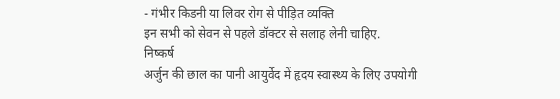- गंभीर किडनी या लिवर रोग से पीड़ित व्यक्ति
इन सभी को सेवन से पहले डॉक्टर से सलाह लेनी चाहिए.
निष्कर्ष
अर्जुन की छाल का पानी आयुर्वेद में हृदय स्वास्थ्य के लिए उपयोगी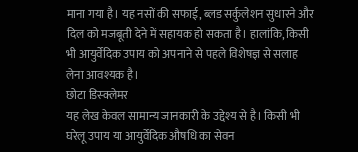माना गया है। यह नसों की सफाई, ब्लड सर्कुलेशन सुधारने और दिल को मजबूती देने में सहायक हो सकता है। हालांकि, किसी भी आयुर्वेदिक उपाय को अपनाने से पहले विशेषज्ञ से सलाह लेना आवश्यक है।
छोटा डिस्क्लेमर
यह लेख केवल सामान्य जानकारी के उद्देश्य से है। किसी भी घरेलू उपाय या आयुर्वेदिक औषधि का सेवन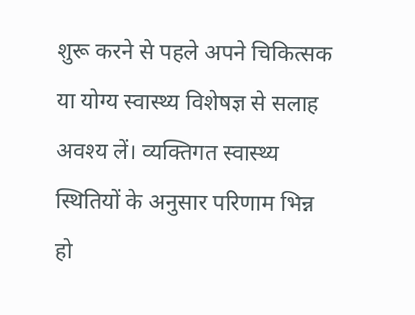शुरू करने से पहले अपने चिकित्सक या योग्य स्वास्थ्य विशेषज्ञ से सलाह अवश्य लें। व्यक्तिगत स्वास्थ्य स्थितियों के अनुसार परिणाम भिन्न हो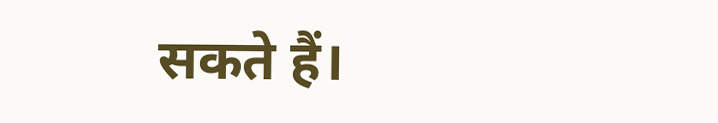सकते हैं।